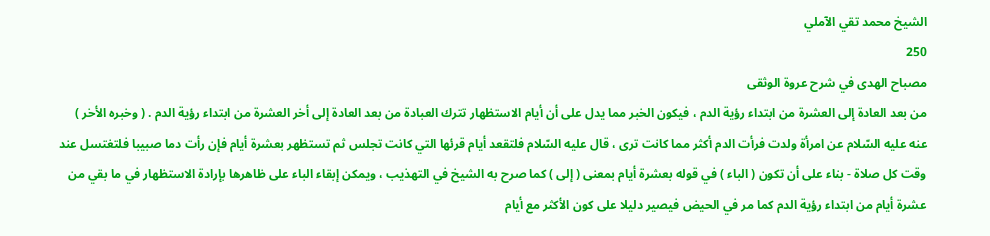الشيخ محمد تقي الآملي
250
مصباح الهدى في شرح عروة الوثقى
من بعد العادة إلى العشرة من ابتداء رؤية الدم ، فيكون الخبر مما يدل على أن أيام الاستظهار تترك العبادة من بعد العادة إلى أخر العشرة من ابتداء رؤية الدم . ( وخبره الأخر ) عنه عليه السّلام عن امرأة ولدت فرأت الدم أكثر مما كانت ترى ، قال عليه السّلام فلتقعد أيام قرئها التي كانت تجلس ثم تستظهر بعشرة أيام فإن رأت دما صبيبا فلتغتسل عند وقت كل صلاة - بناء على أن تكون ( الباء ) في قوله بعشرة أيام بمعنى ( إلى ) كما صرح به الشيخ في التهذيب ، ويمكن إبقاء الباء على ظاهرها بإرادة الاستظهار في ما بقي من عشرة أيام من ابتداء رؤية الدم كما مر في الحيض فيصير دليلا على كون الأكثر مع أيام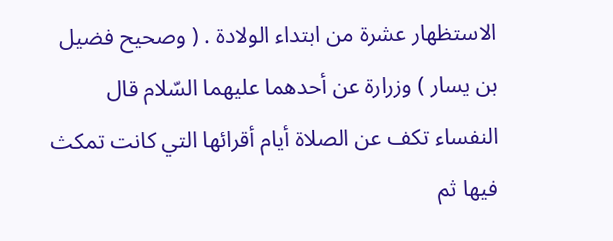الاستظهار عشرة من ابتداء الولادة . ( وصحيح فضيل بن يسار ) وزرارة عن أحدهما عليهما السّلام قال النفساء تكف عن الصلاة أيام أقرائها التي كانت تمكث فيها ثم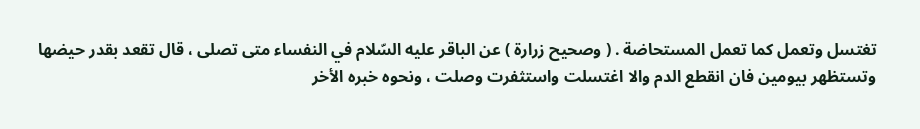تغتسل وتعمل كما تعمل المستحاضة . ( وصحيح زرارة ) عن الباقر عليه السّلام في النفساء متى تصلى ، قال تقعد بقدر حيضها وتستظهر بيومين فان انقطع الدم والا اغتسلت واستثفرت وصلت ، ونحوه خبره الأخر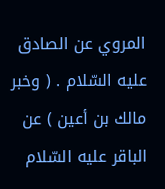المروي عن الصادق عليه السّلام . ( وخبر مالك بن أعين ) عن الباقر عليه السّلام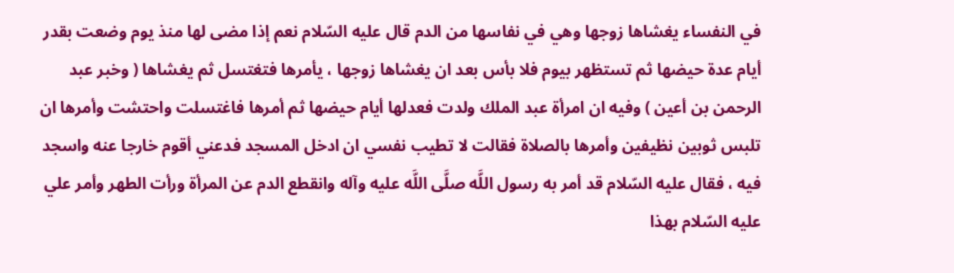في النفساء يغشاها زوجها وهي في نفاسها من الدم قال عليه السّلام نعم إذا مضى لها منذ يوم وضعت بقدر أيام عدة حيضها ثم تستظهر بيوم فلا بأس بعد ان يغشاها زوجها ، يأمرها فتغتسل ثم يغشاها ( وخبر عبد الرحمن بن أعين ) وفيه ان امرأة عبد الملك ولدت فعدلها أيام حيضها ثم أمرها فاغتسلت واحتشت وأمرها ان تلبس ثوبين نظيفين وأمرها بالصلاة فقالت لا تطيب نفسي ان ادخل المسجد فدعني أقوم خارجا عنه واسجد فيه ، فقال عليه السّلام قد أمر به رسول اللَّه صلَّى اللَّه عليه وآله وانقطع الدم عن المرأة ورأت الطهر وأمر علي عليه السّلام بهذا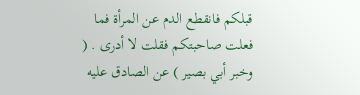قبلكم فانقطع الدم عن المرأة فما فعلت صاحبتكم فقلت لا أدرى . ( وخبر أبي بصير ) عن الصادق عليه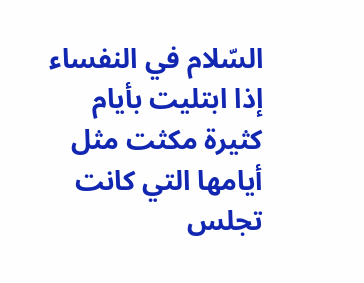السّلام في النفساء إذا ابتليت بأيام كثيرة مكثت مثل أيامها التي كانت تجلس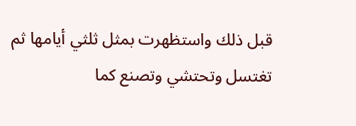قبل ذلك واستظهرت بمثل ثلثي أيامها ثم تغتسل وتحتشي وتصنع كما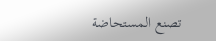تصنع المستحاضة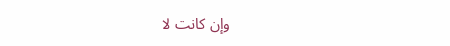وإن كانت لا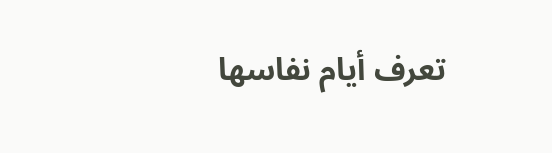تعرف أيام نفاسها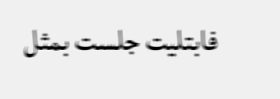فابتليت جلست بمثل